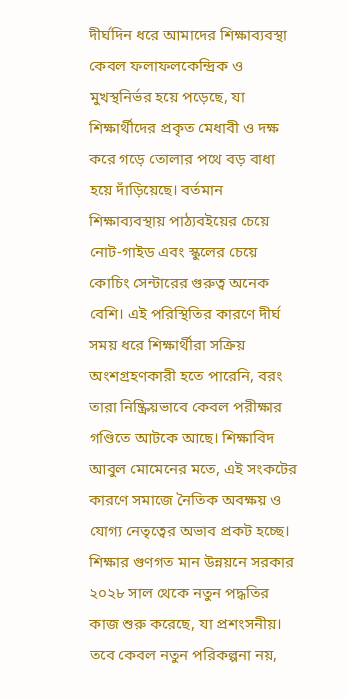দীর্ঘদিন ধরে আমাদের শিক্ষাব্যবস্থা কেবল ফলাফলকেন্দ্রিক ও মুখস্থনির্ভর হয়ে পড়েছে, যা শিক্ষার্থীদের প্রকৃত মেধাবী ও দক্ষ করে গড়ে তোলার পথে বড় বাধা হয়ে দাঁড়িয়েছে। বর্তমান শিক্ষাব্যবস্থায় পাঠ্যবইয়ের চেয়ে নোট-গাইড এবং স্কুলের চেয়ে কোচিং সেন্টারের গুরুত্ব অনেক বেশি। এই পরিস্থিতির কারণে দীর্ঘ সময় ধরে শিক্ষার্থীরা সক্রিয় অংশগ্রহণকারী হতে পারেনি, বরং তারা নিষ্ক্রিয়ভাবে কেবল পরীক্ষার গণ্ডিতে আটকে আছে। শিক্ষাবিদ আবুল মোমেনের মতে, এই সংকটের কারণে সমাজে নৈতিক অবক্ষয় ও যোগ্য নেতৃত্বের অভাব প্রকট হচ্ছে।
শিক্ষার গুণগত মান উন্নয়নে সরকার ২০২৮ সাল থেকে নতুন পদ্ধতির কাজ শুরু করেছে, যা প্রশংসনীয়। তবে কেবল নতুন পরিকল্পনা নয়,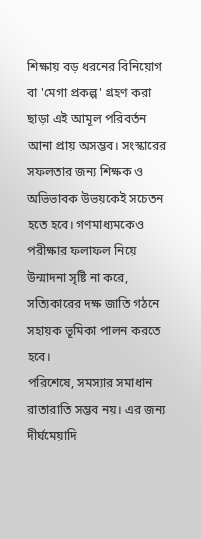শিক্ষায় বড় ধরনের বিনিয়োগ বা 'মেগা প্রকল্প' গ্রহণ করা ছাড়া এই আমূল পরিবর্তন আনা প্রায় অসম্ভব। সংস্কারের সফলতার জন্য শিক্ষক ও অভিভাবক উভয়কেই সচেতন হতে হবে। গণমাধ্যমকেও পরীক্ষার ফলাফল নিয়ে উন্মাদনা সৃষ্টি না করে, সত্যিকারের দক্ষ জাতি গঠনে সহায়ক ভূমিকা পালন করতে হবে।
পরিশেষে, সমস্যার সমাধান রাতারাতি সম্ভব নয়। এর জন্য দীর্ঘমেয়াদি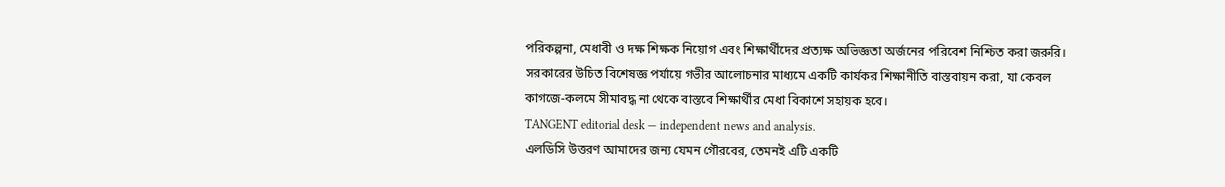পরিকল্পনা, মেধাবী ও দক্ষ শিক্ষক নিয়োগ এবং শিক্ষার্থীদের প্রত্যক্ষ অভিজ্ঞতা অর্জনের পরিবেশ নিশ্চিত করা জরুরি। সরকারের উচিত বিশেষজ্ঞ পর্যায়ে গভীর আলোচনার মাধ্যমে একটি কার্যকর শিক্ষানীতি বাস্তবায়ন করা, যা কেবল কাগজে-কলমে সীমাবদ্ধ না থেকে বাস্তবে শিক্ষার্থীর মেধা বিকাশে সহায়ক হবে।
TANGENT editorial desk — independent news and analysis.
এলডিসি উত্তরণ আমাদের জন্য যেমন গৌরবের, তেমনই এটি একটি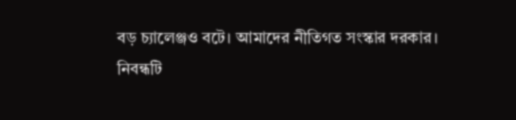বড় চ্যালেঞ্জও বটে। আমাদের নীতিগত সংস্কার দরকার।
নিবন্ধটি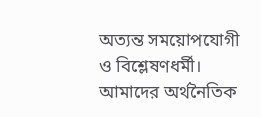অত্যন্ত সময়োপযোগী ও বিশ্লেষণধর্মী। আমাদের অর্থনৈতিক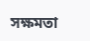সক্ষমতা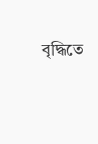বৃদ্ধিতে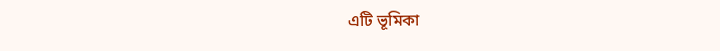এটি ভূমিকা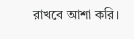রাখবে আশা করি।